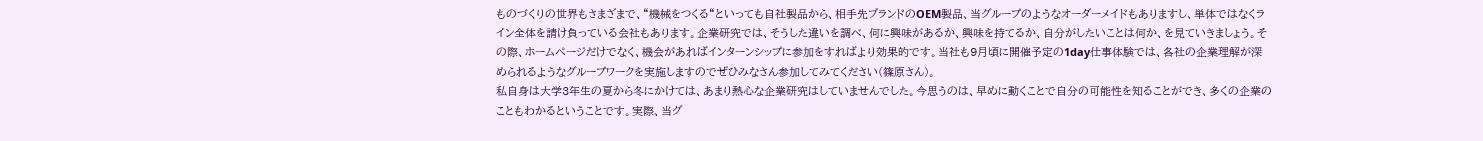ものづくりの世界もさまざまで、“機械をつくる“といっても自社製品から、相手先ブランドのOEM製品、当グループのようなオーダーメイドもありますし、単体ではなくライン全体を請け負っている会社もあります。企業研究では、そうした違いを調べ、何に興味があるか、興味を持てるか、自分がしたいことは何か、を見ていきましょう。その際、ホームページだけでなく、機会があればインターンシップに参加をすればより効果的です。当社も9月頃に開催予定の1day仕事体験では、各社の企業理解が深められるようなグループワークを実施しますのでぜひみなさん参加してみてください(篠原さん)。
私自身は大学3年生の夏から冬にかけては、あまり熱心な企業研究はしていませんでした。今思うのは、早めに動くことで自分の可能性を知ることができ、多くの企業のこともわかるということです。実際、当グ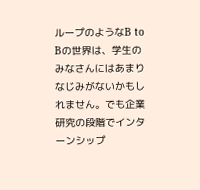ループのようなB to Bの世界は、学生のみなさんにはあまりなじみがないかもしれません。でも企業研究の段階でインターンシップ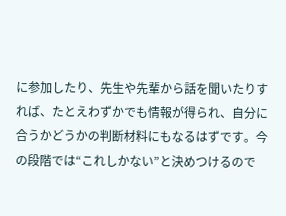に参加したり、先生や先輩から話を聞いたりすれば、たとえわずかでも情報が得られ、自分に合うかどうかの判断材料にもなるはずです。今の段階では“これしかない”と決めつけるので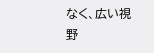なく、広い視野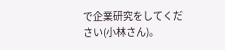で企業研究をしてください(小林さん)。